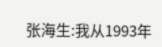张海生:我从1993年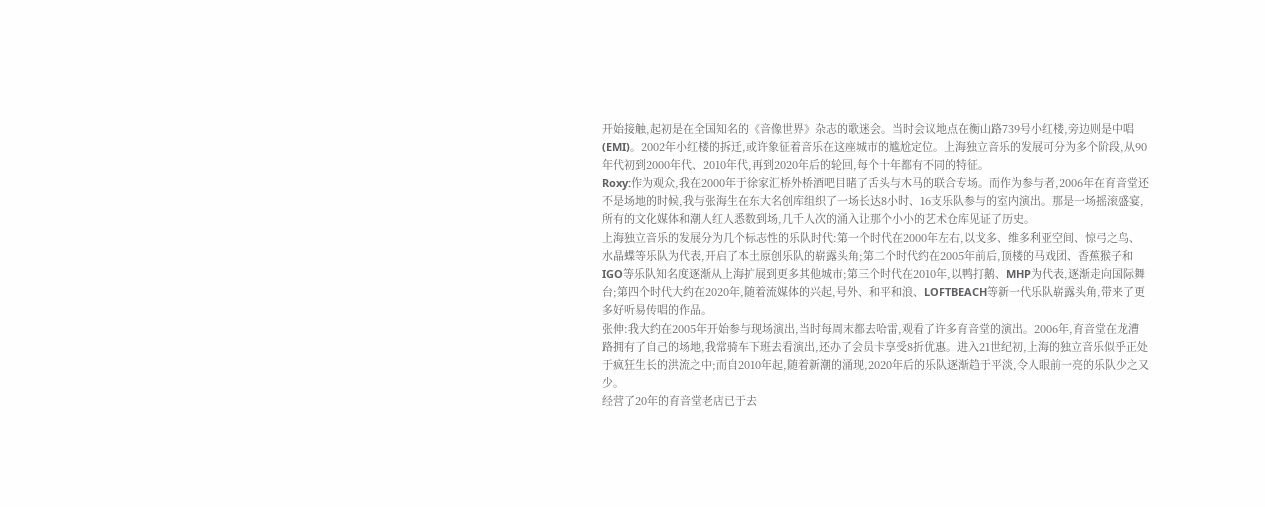开始接触,起初是在全国知名的《音像世界》杂志的歌迷会。当时会议地点在衡山路739号小红楼,旁边则是中唱(EMI)。2002年小红楼的拆迁,或许象征着音乐在这座城市的尴尬定位。上海独立音乐的发展可分为多个阶段,从90年代初到2000年代、2010年代,再到2020年后的轮回,每个十年都有不同的特征。
Roxy:作为观众,我在2000年于徐家汇桥外桥酒吧目睹了舌头与木马的联合专场。而作为参与者,2006年在育音堂还不是场地的时候,我与张海生在东大名创库组织了一场长达8小时、16支乐队参与的室内演出。那是一场摇滚盛宴,所有的文化媒体和潮人红人悉数到场,几千人次的涌入让那个小小的艺术仓库见证了历史。
上海独立音乐的发展分为几个标志性的乐队时代:第一个时代在2000年左右,以戈多、维多利亚空间、惊弓之鸟、水晶蝶等乐队为代表,开启了本土原创乐队的崭露头角;第二个时代约在2005年前后,顶楼的马戏团、香蕉猴子和IGO等乐队知名度逐渐从上海扩展到更多其他城市;第三个时代在2010年,以鸭打鹅、MHP为代表,逐渐走向国际舞台;第四个时代大约在2020年,随着流媒体的兴起,号外、和平和浪、LOFTBEACH等新一代乐队崭露头角,带来了更多好听易传唱的作品。
张伸:我大约在2005年开始参与现场演出,当时每周末都去哈雷,观看了许多育音堂的演出。2006年,育音堂在龙漕路拥有了自己的场地,我常骑车下班去看演出,还办了会员卡享受8折优惠。进入21世纪初,上海的独立音乐似乎正处于疯狂生长的洪流之中;而自2010年起,随着新潮的涌现,2020年后的乐队逐渐趋于平淡,令人眼前一亮的乐队少之又少。
经营了20年的育音堂老店已于去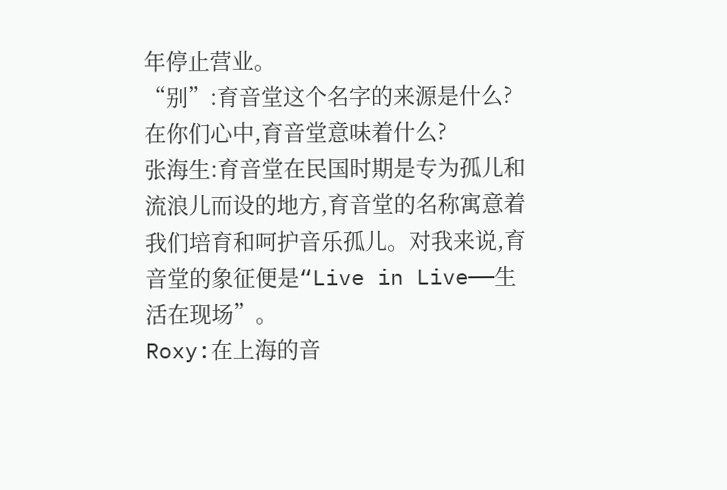年停止营业。
“别”:育音堂这个名字的来源是什么?在你们心中,育音堂意味着什么?
张海生:育音堂在民国时期是专为孤儿和流浪儿而设的地方,育音堂的名称寓意着我们培育和呵护音乐孤儿。对我来说,育音堂的象征便是“Live in Live——生活在现场”。
Roxy:在上海的音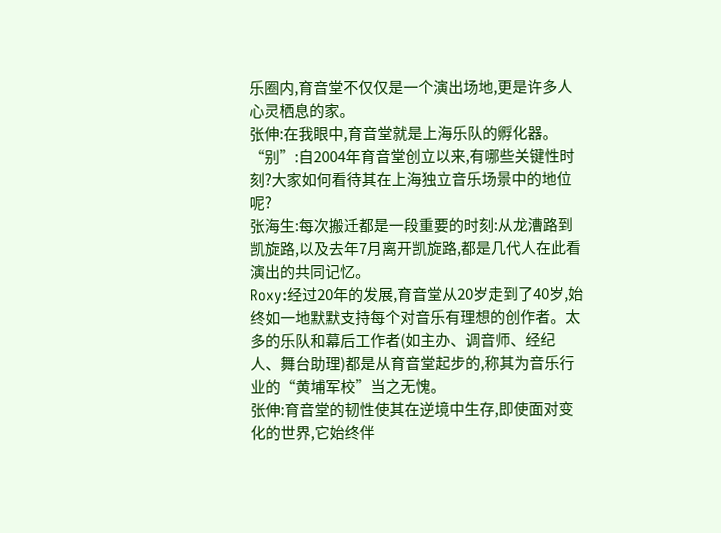乐圈内,育音堂不仅仅是一个演出场地,更是许多人心灵栖息的家。
张伸:在我眼中,育音堂就是上海乐队的孵化器。
“别”:自2004年育音堂创立以来,有哪些关键性时刻?大家如何看待其在上海独立音乐场景中的地位呢?
张海生:每次搬迁都是一段重要的时刻:从龙漕路到凯旋路,以及去年7月离开凯旋路,都是几代人在此看演出的共同记忆。
Roxy:经过20年的发展,育音堂从20岁走到了40岁,始终如一地默默支持每个对音乐有理想的创作者。太多的乐队和幕后工作者(如主办、调音师、经纪人、舞台助理)都是从育音堂起步的,称其为音乐行业的“黄埔军校”当之无愧。
张伸:育音堂的韧性使其在逆境中生存,即使面对变化的世界,它始终伴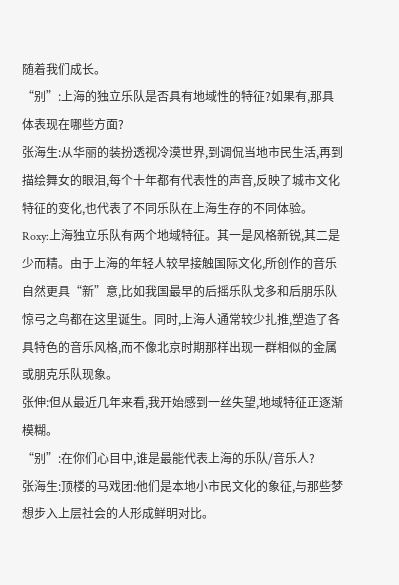随着我们成长。
“别”:上海的独立乐队是否具有地域性的特征?如果有,那具体表现在哪些方面?
张海生:从华丽的装扮透视冷漠世界,到调侃当地市民生活,再到描绘舞女的眼泪,每个十年都有代表性的声音,反映了城市文化特征的变化,也代表了不同乐队在上海生存的不同体验。
Roxy:上海独立乐队有两个地域特征。其一是风格新锐,其二是少而精。由于上海的年轻人较早接触国际文化,所创作的音乐自然更具“新”意,比如我国最早的后摇乐队戈多和后朋乐队惊弓之鸟都在这里诞生。同时,上海人通常较少扎推,塑造了各具特色的音乐风格,而不像北京时期那样出现一群相似的金属或朋克乐队现象。
张伸:但从最近几年来看,我开始感到一丝失望,地域特征正逐渐模糊。
“别”:在你们心目中,谁是最能代表上海的乐队/音乐人?
张海生:顶楼的马戏团:他们是本地小市民文化的象征,与那些梦想步入上层社会的人形成鲜明对比。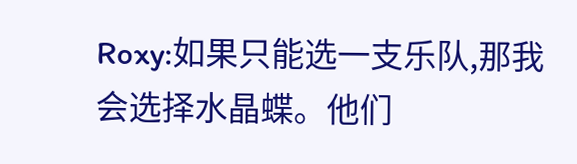Roxy:如果只能选一支乐队,那我会选择水晶蝶。他们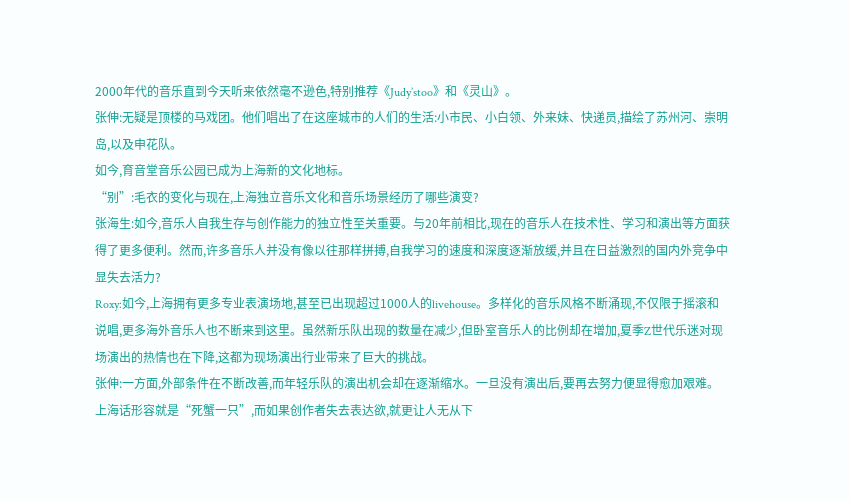2000年代的音乐直到今天听来依然毫不逊色,特别推荐《Judy’stoo》和《灵山》。
张伸:无疑是顶楼的马戏团。他们唱出了在这座城市的人们的生活:小市民、小白领、外来妹、快递员,描绘了苏州河、崇明岛,以及申花队。
如今,育音堂音乐公园已成为上海新的文化地标。
“别”:毛衣的变化与现在,上海独立音乐文化和音乐场景经历了哪些演变?
张海生:如今,音乐人自我生存与创作能力的独立性至关重要。与20年前相比,现在的音乐人在技术性、学习和演出等方面获得了更多便利。然而,许多音乐人并没有像以往那样拼搏,自我学习的速度和深度逐渐放缓,并且在日益激烈的国内外竞争中显失去活力?
Roxy:如今,上海拥有更多专业表演场地,甚至已出现超过1000人的livehouse。多样化的音乐风格不断涌现,不仅限于摇滚和说唱,更多海外音乐人也不断来到这里。虽然新乐队出现的数量在减少,但卧室音乐人的比例却在增加,夏季Z世代乐迷对现场演出的热情也在下降,这都为现场演出行业带来了巨大的挑战。
张伸:一方面,外部条件在不断改善,而年轻乐队的演出机会却在逐渐缩水。一旦没有演出后,要再去努力便显得愈加艰难。上海话形容就是“死蟹一只”,而如果创作者失去表达欲,就更让人无从下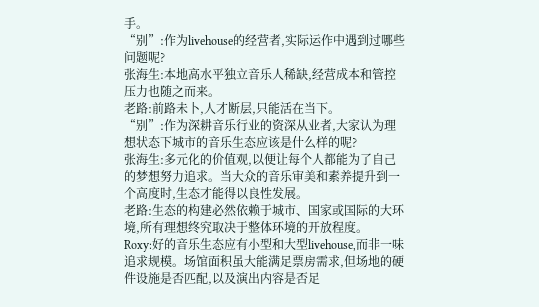手。
“别”:作为livehouse的经营者,实际运作中遇到过哪些问题呢?
张海生:本地高水平独立音乐人稀缺,经营成本和管控压力也随之而来。
老路:前路未卜,人才断层,只能活在当下。
“别”:作为深耕音乐行业的资深从业者,大家认为理想状态下城市的音乐生态应该是什么样的呢?
张海生:多元化的价值观,以便让每个人都能为了自己的梦想努力追求。当大众的音乐审美和素养提升到一个高度时,生态才能得以良性发展。
老路:生态的构建必然依赖于城市、国家或国际的大环境,所有理想终究取决于整体环境的开放程度。
Roxy:好的音乐生态应有小型和大型livehouse,而非一味追求规模。场馆面积虽大能满足票房需求,但场地的硬件设施是否匹配,以及演出内容是否足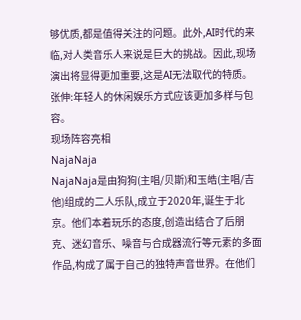够优质,都是值得关注的问题。此外,AI时代的来临,对人类音乐人来说是巨大的挑战。因此,现场演出将显得更加重要,这是AI无法取代的特质。
张伸:年轻人的休闲娱乐方式应该更加多样与包容。
现场阵容亮相
NajaNaja
NajaNaja是由狗狗(主唱/贝斯)和玉皓(主唱/吉他)组成的二人乐队,成立于2020年,诞生于北京。他们本着玩乐的态度,创造出结合了后朋克、迷幻音乐、噪音与合成器流行等元素的多面作品,构成了属于自己的独特声音世界。在他们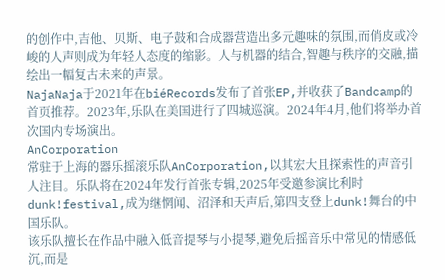的创作中,吉他、贝斯、电子鼓和合成器营造出多元趣味的氛围,而俏皮或冷峻的人声则成为年轻人态度的缩影。人与机器的结合,智趣与秩序的交融,描绘出一幅复古未来的声景。
NajaNaja于2021年在biéRecords发布了首张EP,并收获了Bandcamp的首页推荐。2023年,乐队在美国进行了四城巡演。2024年4月,他们将举办首次国内专场演出。
AnCorporation
常驻于上海的器乐摇滚乐队AnCorporation,以其宏大且探索性的声音引人注目。乐队将在2024年发行首张专辑,2025年受邀参演比利时dunk!festival,成为继惘闻、沼泽和天声后,第四支登上dunk!舞台的中国乐队。
该乐队擅长在作品中融入低音提琴与小提琴,避免后摇音乐中常见的情感低沉,而是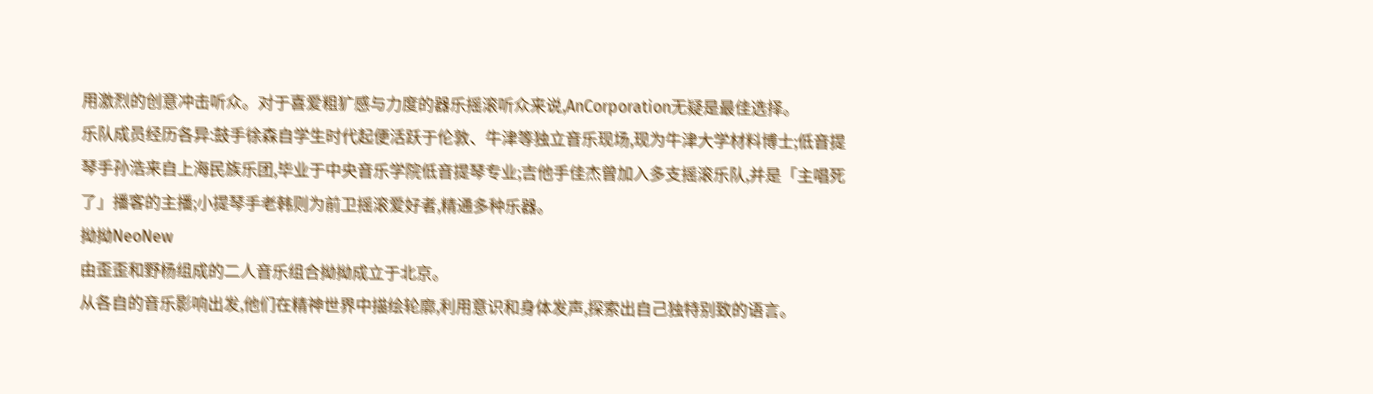用激烈的创意冲击听众。对于喜爱粗犷感与力度的器乐摇滚听众来说,AnCorporation无疑是最佳选择。
乐队成员经历各异:鼓手徐森自学生时代起便活跃于伦敦、牛津等独立音乐现场,现为牛津大学材料博士;低音提琴手孙浩来自上海民族乐团,毕业于中央音乐学院低音提琴专业;吉他手佳杰曾加入多支摇滚乐队,并是「主唱死了」播客的主播;小提琴手老韩则为前卫摇滚爱好者,精通多种乐器。
拗拗NeoNew
由歪歪和野杨组成的二人音乐组合拗拗成立于北京。
从各自的音乐影响出发,他们在精神世界中描绘轮廓,利用意识和身体发声,探索出自己独特别致的语言。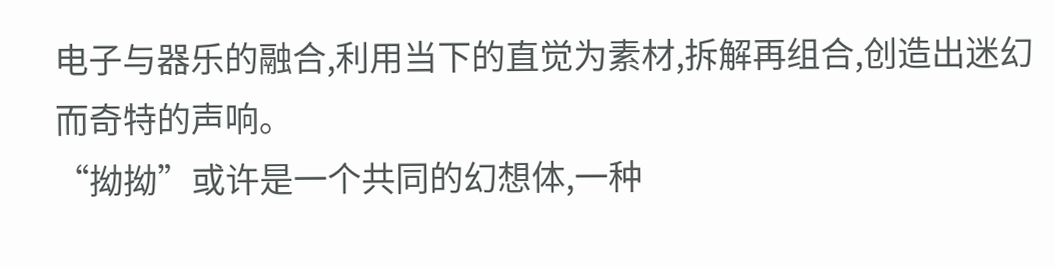电子与器乐的融合,利用当下的直觉为素材,拆解再组合,创造出迷幻而奇特的声响。
“拗拗”或许是一个共同的幻想体,一种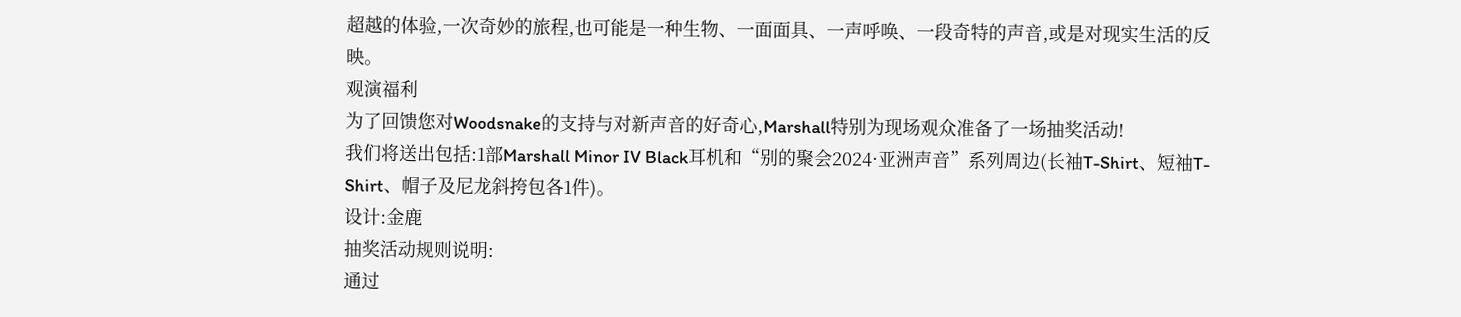超越的体验,一次奇妙的旅程,也可能是一种生物、一面面具、一声呼唤、一段奇特的声音,或是对现实生活的反映。
观演福利
为了回馈您对Woodsnake的支持与对新声音的好奇心,Marshall特别为现场观众准备了一场抽奖活动!
我们将送出包括:1部Marshall Minor IV Black耳机和“别的聚会2024·亚洲声音”系列周边(长袖T-Shirt、短袖T-Shirt、帽子及尼龙斜挎包各1件)。
设计:金鹿
抽奖活动规则说明:
通过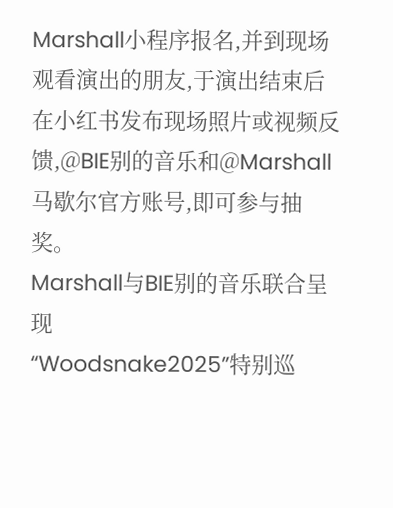Marshall小程序报名,并到现场观看演出的朋友,于演出结束后在小红书发布现场照片或视频反馈,@BIE别的音乐和@Marshall马歇尔官方账号,即可参与抽奖。
Marshall与BIE别的音乐联合呈现
“Woodsnake2025”特别巡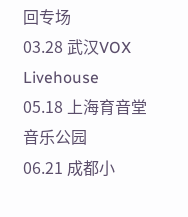回专场
03.28 武汉VOX Livehouse
05.18 上海育音堂音乐公园
06.21 成都小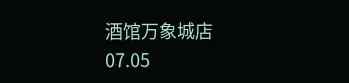酒馆万象城店
07.05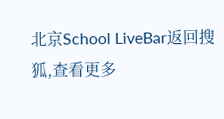北京School LiveBar返回搜狐,查看更多